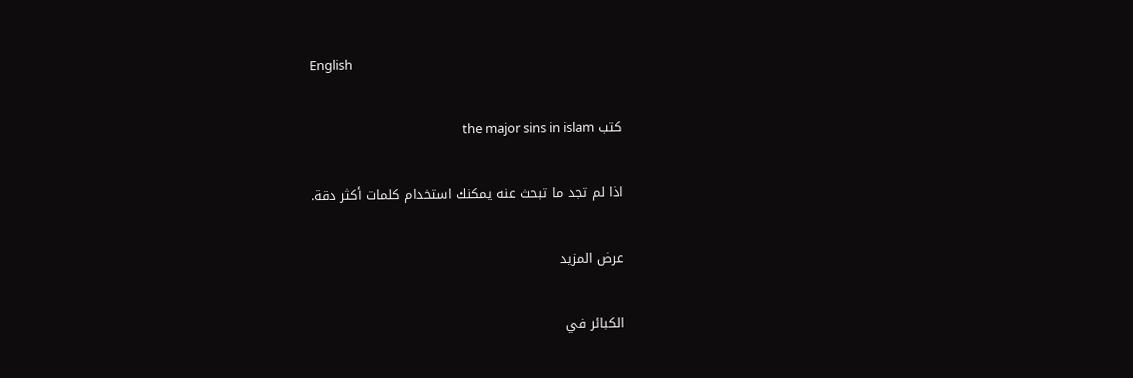English

كتب the major sins in islam

اذا لم تجد ما تبحث عنه يمكنك استخدام كلمات أكثر دقة.

عرض المزيد

الكبائر في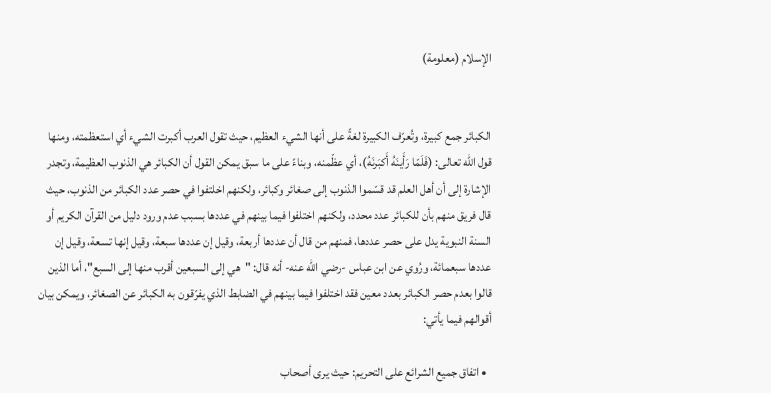الإسلام (معلومة)


الكبائر جمع كبيرة، وتُعرّف الكبيرة لغةً على أنها الشيء العظيم، حيث تقول العرب أكبرت الشيء أي استعظمته، ومنها قول الله تعالى: (فَلَمّا رَأَينَهُ أَكبَرنَهُ)، أي عظّمنه، وبناءً على ما سبق يمكن القول أن الكبائر هي الذنوب العظيمة، وتجدر الإشارة إلى أن أهل العلم قد قسّموا الذنوب إلى صغائر وكبائر، ولكنهم اخلتفوا في حصر عدد الكبائر من الذنوب، حيث قال فريق منهم بأن للكبائر عدد محدد، ولكنهم اختلفوا فيما بينهم في عددها بسبب عدم ورود دليل من القرآن الكريم أو السنة النبوية يدل على حصر عددها، فمنهم من قال أن عددها أربعة، وقيل إن عددها سبعة، وقيل إنها تسعة، وقيل إن عددها سبعمائة، ورُوي عن ابن عباس -رضي الله عنه- أنه قال: "هي إلى السبعين أقرب منها إلى السبع"، أما الذين قالوا بعدم حصر الكبائر بعدد معين فقد اختلفوا فيما بينهم في الضابط الذي يفرّقون به الكبائر عن الصغائر، ويمكن بيان أقوالهم فيما يأتي:

  • اتفاق جميع الشرائع على التحريم: حيث يرى أصحاب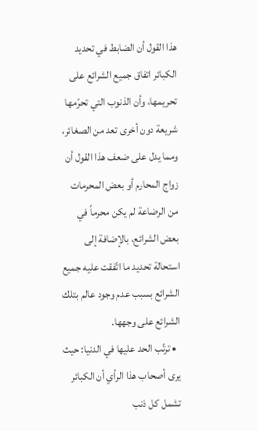هذا القول أن الضابط في تحديد الكبائر اتفاق جميع الشرائع على تحريمها، وأن الذنوب التي تحرّمها شريعة دون أخرى تعد من الصغائر، ومما يدل على ضعف هذا القول أن زواج المحارم أو بعض المحرمات من الرضاعة لم يكن محرماً في بعض الشرائع، بالإضافة إلى استحالة تحديد ما اتّفقت عليه جميع الشرائع بسبب عدم وجود عالم بتلك الشرائع على وجهها.
  • ترتّب الحد عليها في الدنيا: حيث يرى أصحاب هذا الرأي أن الكبائر تشمل كل ذنب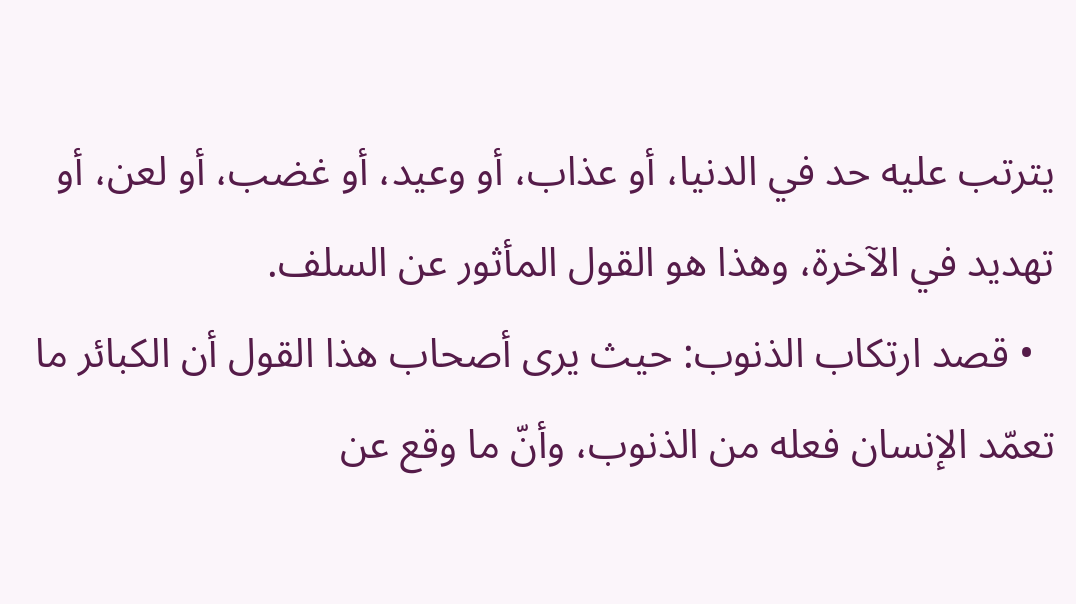يترتب عليه حد في الدنيا، أو عذاب، أو وعيد، أو غضب، أو لعن، أو تهديد في الآخرة، وهذا هو القول المأثور عن السلف.
  • قصد ارتكاب الذنوب: حيث يرى أصحاب هذا القول أن الكبائر ما تعمّد الإنسان فعله من الذنوب، وأنّ ما وقع عن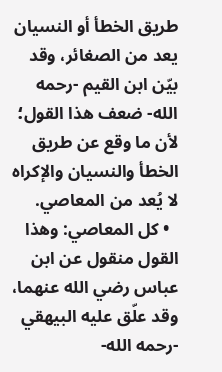طريق الخطأ أو النسيان يعد من الصغائر، وقد بيّن ابن القيم -رحمه الله- ضعف هذا القول؛ لأن ما وقع عن طريق الخطأ والنسيان والإكراه لا يُعد من المعاصي.
  • كل المعاصي: وهذا القول منقول عن ابن عباس رضي الله عنهما، وقد علّق عليه البيهقي -رحمه الله-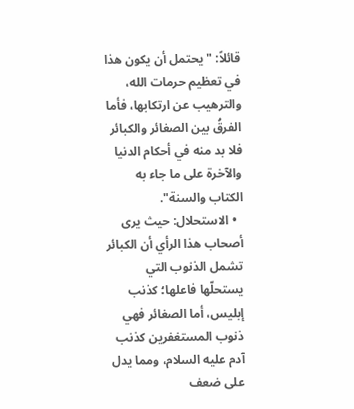قائلاً: "يحتمل أن يكون هذا في تعظيم حرمات الله، والترهيب عن ارتكابها، فأما الفرقُ بين الصغائر والكبائر فلا بد منه في أحكام الدنيا والآخرة على ما جاء به الكتاب والسنة".
  • الاستحلال: حيث يرى أصحاب هذا الرأي أن الكبائر تشمل الذنوب التي يستحلّها فاعلها؛ كذنب إبليس، أما الصغائر فهي ذنوب المستغفرين كذنب آدم عليه السلام، ومما يدل على ضعف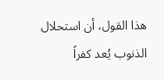هذا القول، أن استحلال الذنوب يُعد كفراً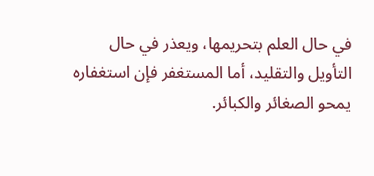في حال العلم بتحريمها، ويعذر في حال التأويل والتقليد، أما المستغفر فإن استغفاره يمحو الصغائر والكبائر.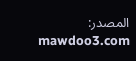المصدر: mawdoo3.com